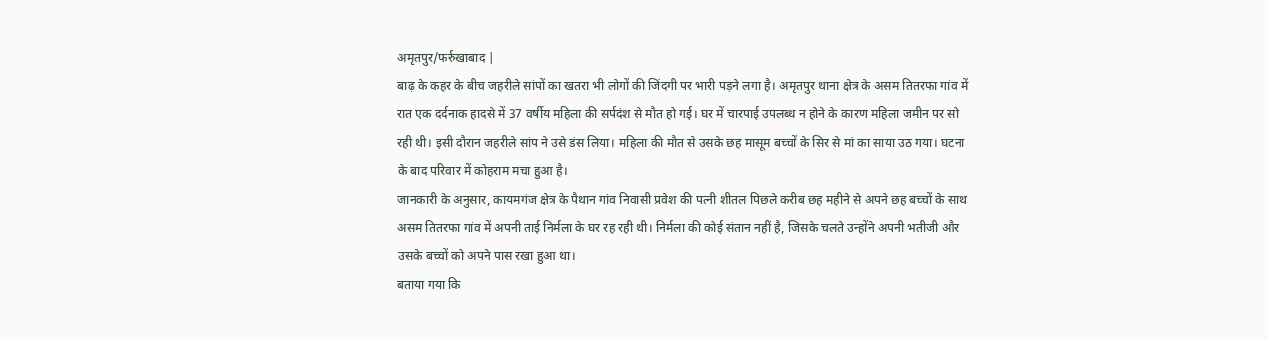अमृतपुर/फर्रुखाबाद |
बाढ़ के कहर के बीच जहरीले सांपों का खतरा भी लोगों की जिंदगी पर भारी पड़ने लगा है। अमृतपुर थाना क्षेत्र के असम तितरफा गांव में रात एक दर्दनाक हादसे में 37 वर्षीय महिला की सर्पदंश से मौत हो गई। घर में चारपाई उपलब्ध न होने के कारण महिला जमीन पर सो रही थी। इसी दौरान जहरीले सांप ने उसे डंस लिया। महिला की मौत से उसके छह मासूम बच्चों के सिर से मां का साया उठ गया। घटना के बाद परिवार में कोहराम मचा हुआ है।
जानकारी के अनुसार, कायमगंज क्षेत्र के पैथान गांव निवासी प्रवेश की पत्नी शीतल पिछले करीब छह महीने से अपने छह बच्चों के साथ असम तितरफा गांव में अपनी ताई निर्मला के घर रह रही थी। निर्मला की कोई संतान नहीं है, जिसके चलते उन्होंने अपनी भतीजी और उसके बच्चों को अपने पास रखा हुआ था।
बताया गया कि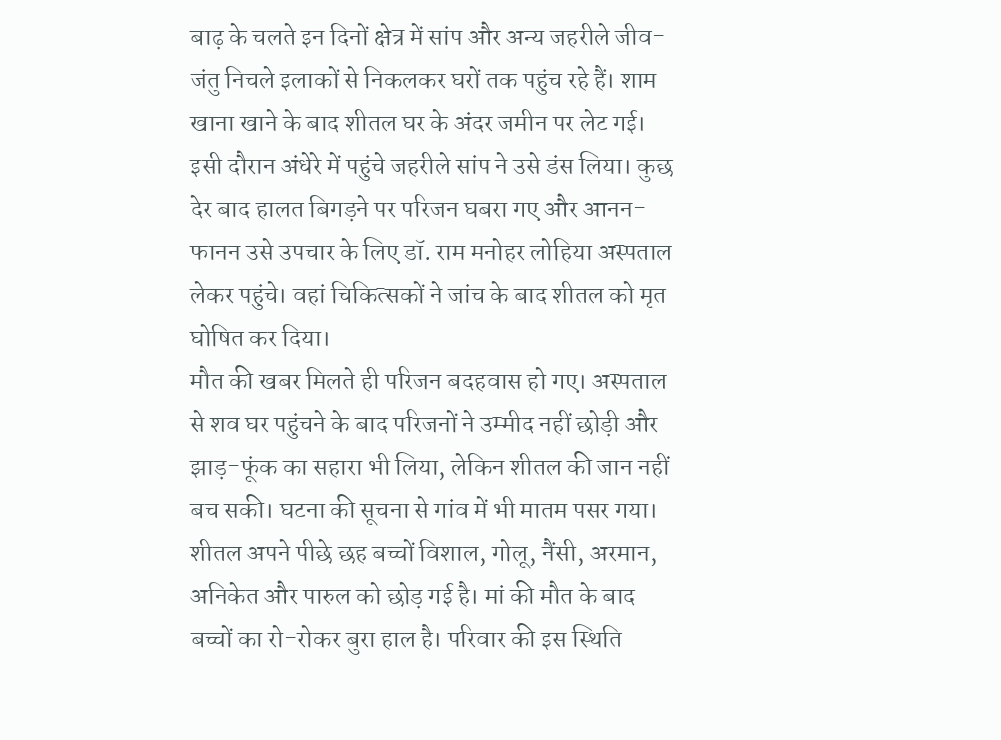बाढ़ के चलते इन दिनों क्षेत्र में सांप और अन्य जहरीले जीव-जंतु निचले इलाकों से निकलकर घरों तक पहुंच रहे हैं। शाम खाना खाने के बाद शीतल घर के अंदर जमीन पर लेट गई। इसी दौरान अंधेरे में पहुंचे जहरीले सांप ने उसे डंस लिया। कुछ देर बाद हालत बिगड़ने पर परिजन घबरा गए और आनन-फानन उसे उपचार के लिए डॉ. राम मनोहर लोहिया अस्पताल लेकर पहुंचे। वहां चिकित्सकों ने जांच के बाद शीतल को मृत घोषित कर दिया।
मौत की खबर मिलते ही परिजन बदहवास हो गए। अस्पताल से शव घर पहुंचने के बाद परिजनों ने उम्मीद नहीं छोड़ी और झाड़-फूंक का सहारा भी लिया, लेकिन शीतल की जान नहीं बच सकी। घटना की सूचना से गांव में भी मातम पसर गया।
शीतल अपने पीछे छह बच्चों विशाल, गोलू, नैंसी, अरमान, अनिकेत और पारुल को छोड़ गई है। मां की मौत के बाद बच्चों का रो-रोकर बुरा हाल है। परिवार की इस स्थिति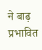ने बाढ़ प्रभावित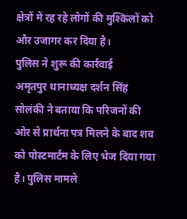क्षेत्रों में रह रहे लोगों की मुश्किलों को और उजागर कर दिया है।
पुलिस ने शुरू की कार्रवाई
अमृतपुर थानाध्यक्ष दर्शन सिंह सोलंकी ने बताया कि परिजनों की ओर से प्रार्थना पत्र मिलने के बाद शव को पोस्टमार्टम के लिए भेज दिया गया है। पुलिस मामले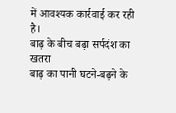में आवश्यक कार्रवाई कर रही है।
बाढ़ के बीच बढ़ा सर्पदंश का खतरा
बाढ़ का पानी घटने-बढ़ने के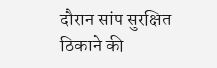दौरान सांप सुरक्षित ठिकाने की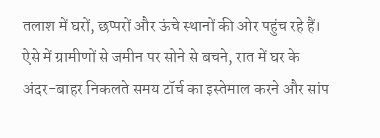तलाश में घरों, छप्परों और ऊंचे स्थानों की ओर पहुंच रहे हैं। ऐसे में ग्रामीणों से जमीन पर सोने से बचने, रात में घर के अंदर-बाहर निकलते समय टॉर्च का इस्तेमाल करने और सांप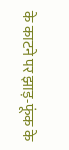के काटने पर झाड़-फूंक के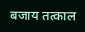बजाय तत्काल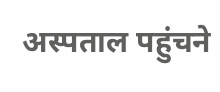अस्पताल पहुंचने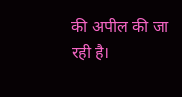की अपील की जा रही है।